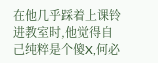在他几乎踩着上课铃进教室时,他觉得自己纯粹是个傻X,何必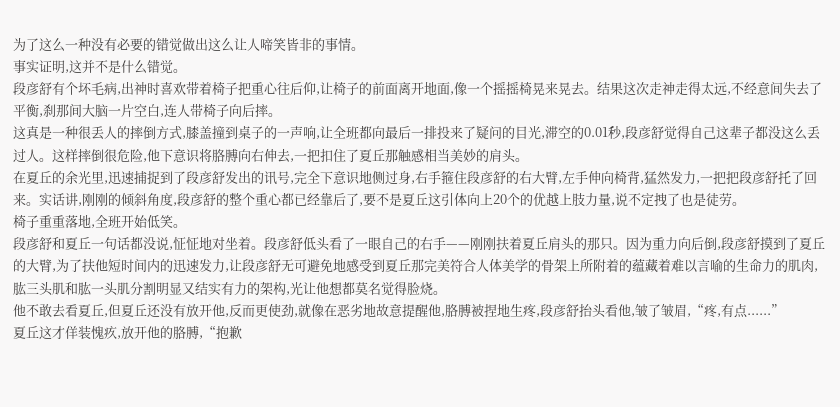为了这么一种没有必要的错觉做出这么让人啼笑皆非的事情。
事实证明,这并不是什么错觉。
段彦舒有个坏毛病,出神时喜欢带着椅子把重心往后仰,让椅子的前面离开地面,像一个摇摇椅晃来晃去。结果这次走神走得太远,不经意间失去了平衡,刹那间大脑一片空白,连人带椅子向后摔。
这真是一种很丢人的摔倒方式,膝盖撞到桌子的一声响,让全班都向最后一排投来了疑问的目光,滞空的0.01秒,段彦舒觉得自己这辈子都没这么丢过人。这样摔倒很危险,他下意识将胳膊向右伸去,一把扣住了夏丘那触感相当美妙的肩头。
在夏丘的余光里,迅速捕捉到了段彦舒发出的讯号,完全下意识地侧过身,右手箍住段彦舒的右大臂,左手伸向椅背,猛然发力,一把把段彦舒托了回来。实话讲,刚刚的倾斜角度,段彦舒的整个重心都已经靠后了,要不是夏丘这引体向上20个的优越上肢力量,说不定拽了也是徒劳。
椅子重重落地,全班开始低笑。
段彦舒和夏丘一句话都没说,怔怔地对坐着。段彦舒低头看了一眼自己的右手——刚刚扶着夏丘肩头的那只。因为重力向后倒,段彦舒摸到了夏丘的大臂,为了扶他短时间内的迅速发力,让段彦舒无可避免地感受到夏丘那完美符合人体美学的骨架上所附着的蕴藏着难以言喻的生命力的肌肉,肱三头肌和肱一头肌分割明显又结实有力的架构,光让他想都莫名觉得脸烧。
他不敢去看夏丘,但夏丘还没有放开他,反而更使劲,就像在恶劣地故意提醒他,胳膊被捏地生疼,段彦舒抬头看他,皱了皱眉,“疼,有点......”
夏丘这才佯装愧疚,放开他的胳膊,“抱歉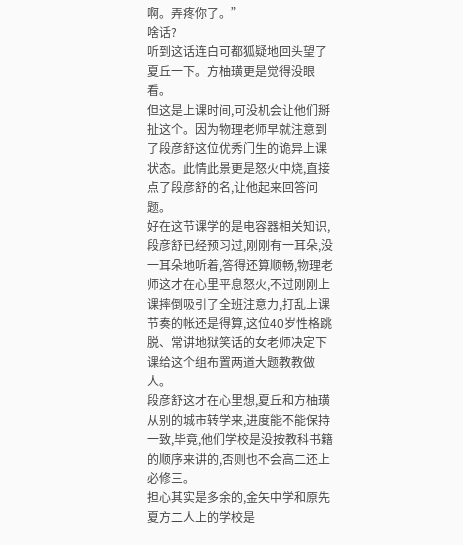啊。弄疼你了。”
啥话?
听到这话连白可都狐疑地回头望了夏丘一下。方柚璜更是觉得没眼看。
但这是上课时间,可没机会让他们掰扯这个。因为物理老师早就注意到了段彦舒这位优秀门生的诡异上课状态。此情此景更是怒火中烧,直接点了段彦舒的名,让他起来回答问题。
好在这节课学的是电容器相关知识,段彦舒已经预习过,刚刚有一耳朵,没一耳朵地听着,答得还算顺畅,物理老师这才在心里平息怒火,不过刚刚上课摔倒吸引了全班注意力,打乱上课节奏的帐还是得算,这位40岁性格跳脱、常讲地狱笑话的女老师决定下课给这个组布置两道大题教教做人。
段彦舒这才在心里想,夏丘和方柚璜从别的城市转学来,进度能不能保持一致,毕竟,他们学校是没按教科书籍的顺序来讲的,否则也不会高二还上必修三。
担心其实是多余的,金矢中学和原先夏方二人上的学校是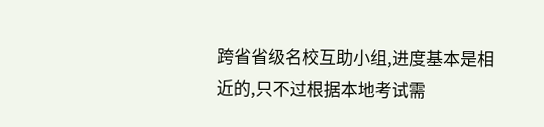跨省省级名校互助小组,进度基本是相近的,只不过根据本地考试需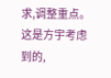求,调整重点。
这是方宇考虑到的,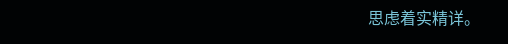思虑着实精详。